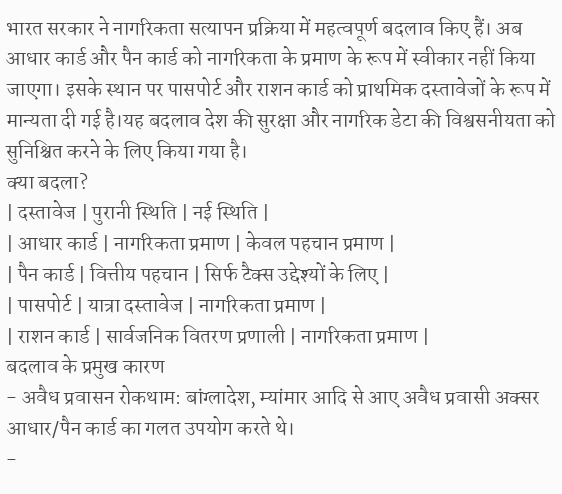भारत सरकार ने नागरिकता सत्यापन प्रक्रिया में महत्वपूर्ण बदलाव किए हैं। अब आधार कार्ड और पैन कार्ड को नागरिकता के प्रमाण के रूप में स्वीकार नहीं किया जाएगा। इसके स्थान पर पासपोर्ट और राशन कार्ड को प्राथमिक दस्तावेजों के रूप में मान्यता दी गई है।यह बदलाव देश की सुरक्षा और नागरिक डेटा की विश्वसनीयता को सुनिश्चित करने के लिए किया गया है।
क्या बदला?
| दस्तावेज | पुरानी स्थिति | नई स्थिति |
| आधार कार्ड | नागरिकता प्रमाण | केवल पहचान प्रमाण |
| पैन कार्ड | वित्तीय पहचान | सिर्फ टैक्स उद्देश्यों के लिए |
| पासपोर्ट | यात्रा दस्तावेज | नागरिकता प्रमाण |
| राशन कार्ड | सार्वजनिक वितरण प्रणाली | नागरिकता प्रमाण |
बदलाव के प्रमुख कारण
- अवैध प्रवासन रोकथाम: बांग्लादेश, म्यांमार आदि से आए अवैध प्रवासी अक्सर आधार/पैन कार्ड का गलत उपयोग करते थे।
-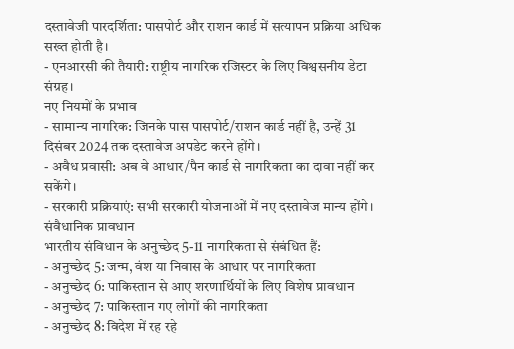दस्तावेजी पारदर्शिता: पासपोर्ट और राशन कार्ड में सत्यापन प्रक्रिया अधिक सख्त होती है।
- एनआरसी की तैयारी: राष्ट्रीय नागरिक रजिस्टर के लिए विश्वसनीय डेटा संग्रह।
नए नियमों के प्रभाव
- सामान्य नागरिक: जिनके पास पासपोर्ट/राशन कार्ड नहीं है, उन्हें 31 दिसंबर 2024 तक दस्तावेज अपडेट करने होंगे।
- अवैध प्रवासी: अब वे आधार/पैन कार्ड से नागरिकता का दावा नहीं कर सकेंगे।
- सरकारी प्रक्रियाएं: सभी सरकारी योजनाओं में नए दस्तावेज मान्य होंगे।
संवैधानिक प्रावधान
भारतीय संविधान के अनुच्छेद 5-11 नागरिकता से संबंधित हैं:
- अनुच्छेद 5: जन्म, वंश या निवास के आधार पर नागरिकता
- अनुच्छेद 6: पाकिस्तान से आए शरणार्थियों के लिए विशेष प्रावधान
- अनुच्छेद 7: पाकिस्तान गए लोगों की नागरिकता
- अनुच्छेद 8: विदेश में रह रहे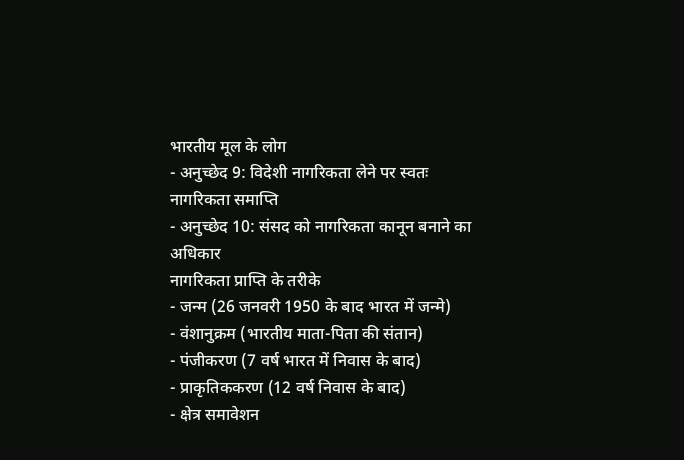भारतीय मूल के लोग
- अनुच्छेद 9: विदेशी नागरिकता लेने पर स्वतः नागरिकता समाप्ति
- अनुच्छेद 10: संसद को नागरिकता कानून बनाने का अधिकार
नागरिकता प्राप्ति के तरीके
- जन्म (26 जनवरी 1950 के बाद भारत में जन्मे)
- वंशानुक्रम (भारतीय माता-पिता की संतान)
- पंजीकरण (7 वर्ष भारत में निवास के बाद)
- प्राकृतिककरण (12 वर्ष निवास के बाद)
- क्षेत्र समावेशन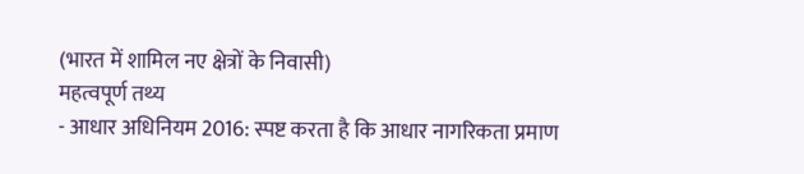(भारत में शामिल नए क्षेत्रों के निवासी)
महत्वपूर्ण तथ्य
- आधार अधिनियम 2016: स्पष्ट करता है कि आधार नागरिकता प्रमाण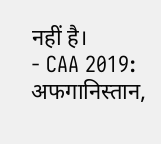नहीं है।
- CAA 2019: अफगानिस्तान,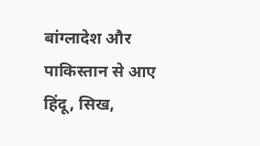बांग्लादेश और पाकिस्तान से आए हिंदू, सिख,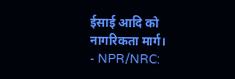ईसाई आदि को नागरिकता मार्ग।
- NPR/NRC: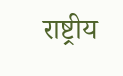राष्ट्रीय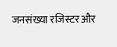जनसंख्या रजिस्टर और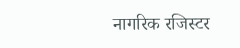नागरिक रजिस्टर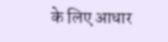के लिए आधार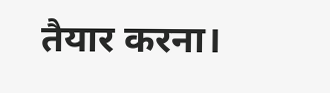तैयार करना।